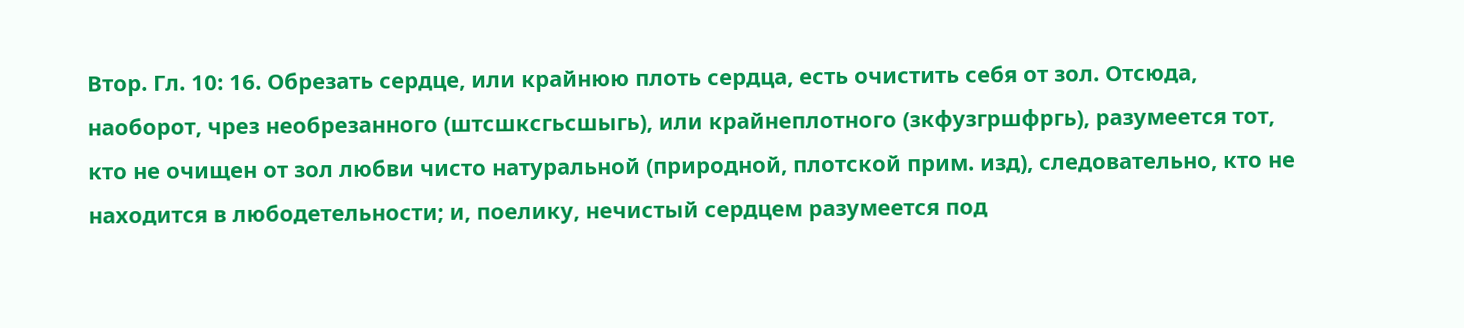Втор. Гл. 10: 16. Обрезать сердце, или крайнюю плоть сердца, есть очистить себя от зол. Отсюда, наоборот, чрез необрезанного (штсшксгьсшыгь), или крайнеплотного (зкфузгршфргь), разумеется тот, кто не очищен от зол любви чисто натуральной (природной, плотской прим. изд), следовательно, кто не находится в любодетельности; и, поелику, нечистый сердцем разумеется под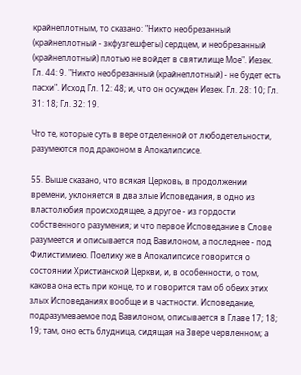крайнеплотным, то сказано: "Никто необрезанный (крайнеплотный - зкфузгешфегы) сердцем, и необрезанный (крайнеплотный) плотью не войдет в святилище Мое". Иезек. Гл. 44: 9. "Никто необрезанный (крайнеплотный) - не будет есть пасхи". Исход Гл. 12: 48; и, что он осужден Иезек. Гл. 28: 10; Гл. 31: 18; Гл. 32: 19.

Что те, которые суть в вере отделенной от любодетельности, разумеются под драконом в Апокалипсисе.

55. Выше сказано, что всякая Церковь, в продолжении времени, уклоняется в два злые Исповедания, в одно из властолюбия происходящее, а другое - из гордости собственного разумения; и что первое Исповедание в Слове разумеется и описывается под Вавилоном, а последнее - под Филистимиею. Поелику же в Апокалипсисе говорится о состоянии Христианской Церкви, и, в особенности, о том, какова она есть при конце, то и говорится там об обеих этих злых Исповеданиях вообще и в частности. Исповедание, подразумеваемое под Вавилоном, описывается в Главе 17; 18; 19; там, оно есть блудница, сидящая на Звере червленном; а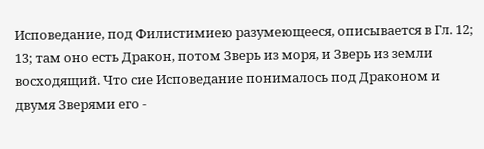Исповедание, под Филистимиею разумеющееся, описывается в Гл. 12; 13; там оно есть Дракон, потом Зверь из моря, и Зверь из земли восходящий. Что сие Исповедание понималось под Драконом и двумя Зверями его -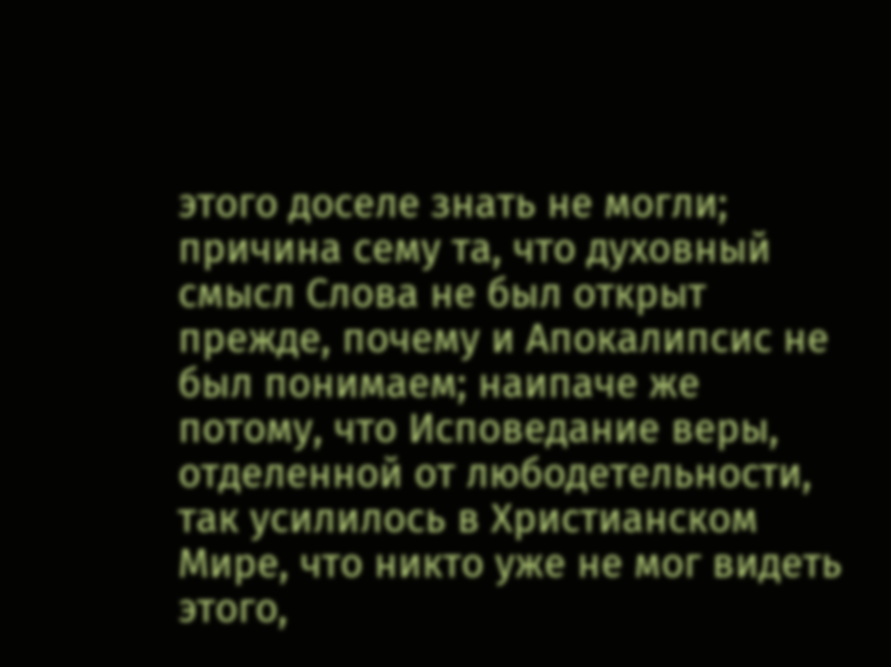этого доселе знать не могли; причина сему та, что духовный смысл Слова не был открыт прежде, почему и Апокалипсис не был понимаем; наипаче же потому, что Исповедание веры, отделенной от любодетельности, так усилилось в Христианском Мире, что никто уже не мог видеть этого,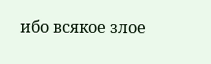ибо всякое злое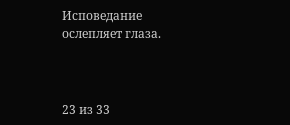Исповедание ослепляет глаза.



23 из 33